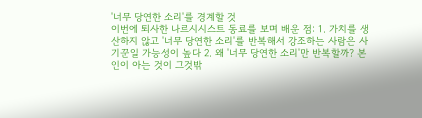'너무 당연한 소리'를 경계할 것
이번에 퇴사한 나르시시스트 동료를 보며 배운 점: 1. 가치를 생산하지 않고 '너무 당연한 소리'를 반복해서 강조하는 사람은 사기꾼일 가능성이 높다 2. 왜 '너무 당연한 소리'만 반복할까? 본인이 아는 것이 그것밖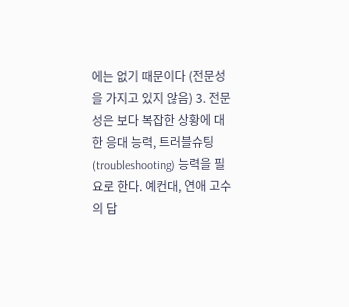에는 없기 때문이다 (전문성을 가지고 있지 않음) 3. 전문성은 보다 복잡한 상황에 대한 응대 능력, 트러블슈팅(troubleshooting) 능력을 필요로 한다. 예컨대, 연애 고수의 답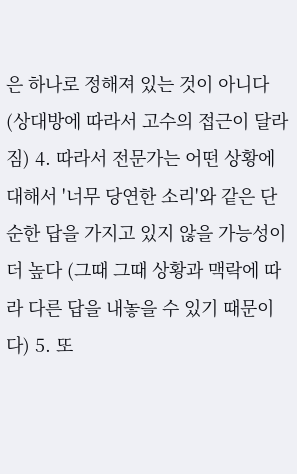은 하나로 정해져 있는 것이 아니다 (상대방에 따라서 고수의 접근이 달라짐) 4. 따라서 전문가는 어떤 상황에 대해서 '너무 당연한 소리'와 같은 단순한 답을 가지고 있지 않을 가능성이 더 높다 (그때 그때 상황과 맥락에 따라 다른 답을 내놓을 수 있기 때문이다) 5. 또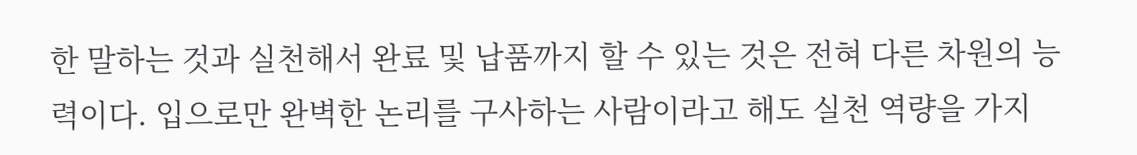한 말하는 것과 실천해서 완료 및 납품까지 할 수 있는 것은 전혀 다른 차원의 능력이다. 입으로만 완벽한 논리를 구사하는 사람이라고 해도 실천 역량을 가지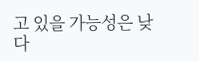고 있을 가능성은 낮다